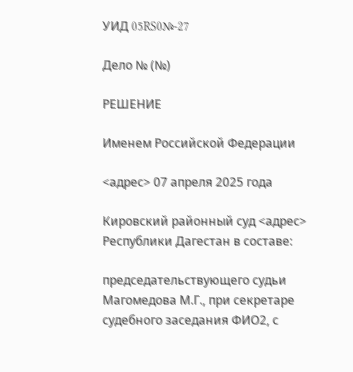УИД 05RS0№-27

Дело № (№)

РЕШЕНИЕ

Именем Российской Федерации

<адрес> 07 апреля 2025 года

Кировский районный суд <адрес> Республики Дагестан в составе:

председательствующего судьи Магомедова М.Г., при секретаре судебного заседания ФИО2, с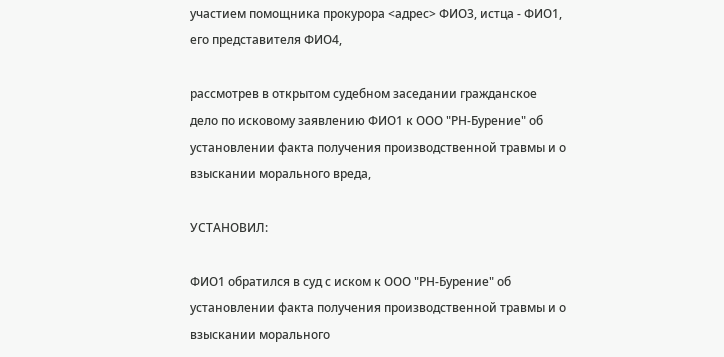участием помощника прокурора <адрес> ФИО3, истца - ФИО1, его представителя ФИО4,

рассмотрев в открытом судебном заседании гражданское дело по исковому заявлению ФИО1 к ООО "РН-Бурение" об установлении факта получения производственной травмы и о взыскании морального вреда,

УСТАНОВИЛ:

ФИО1 обратился в суд с иском к ООО "РН-Бурение" об установлении факта получения производственной травмы и о взыскании морального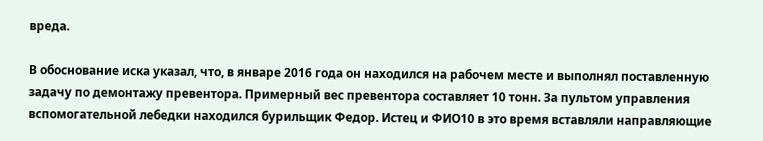вреда.

В обоснование иска указал, что, в январе 2016 года он находился на рабочем месте и выполнял поставленную задачу по демонтажу превентора. Примерный вес превентора составляет 10 тонн. За пультом управления вспомогательной лебедки находился бурильщик Федор. Истец и ФИО10 в это время вставляли направляющие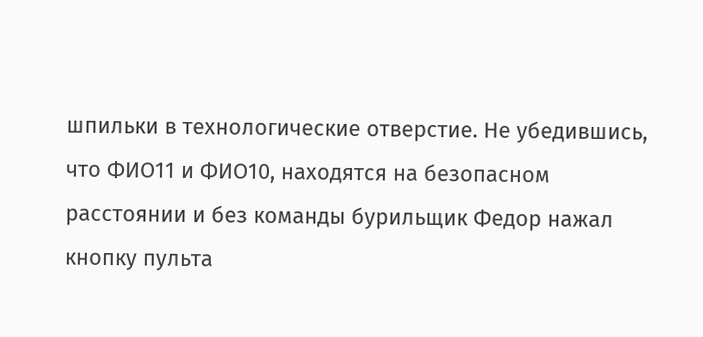шпильки в технологические отверстие. Не убедившись, что ФИО11 и ФИО10, находятся на безопасном расстоянии и без команды бурильщик Федор нажал кнопку пульта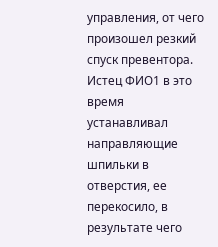управления, от чего произошел резкий спуск превентора. Истец ФИО1 в это время устанавливал направляющие шпильки в отверстия, ее перекосило, в результате чего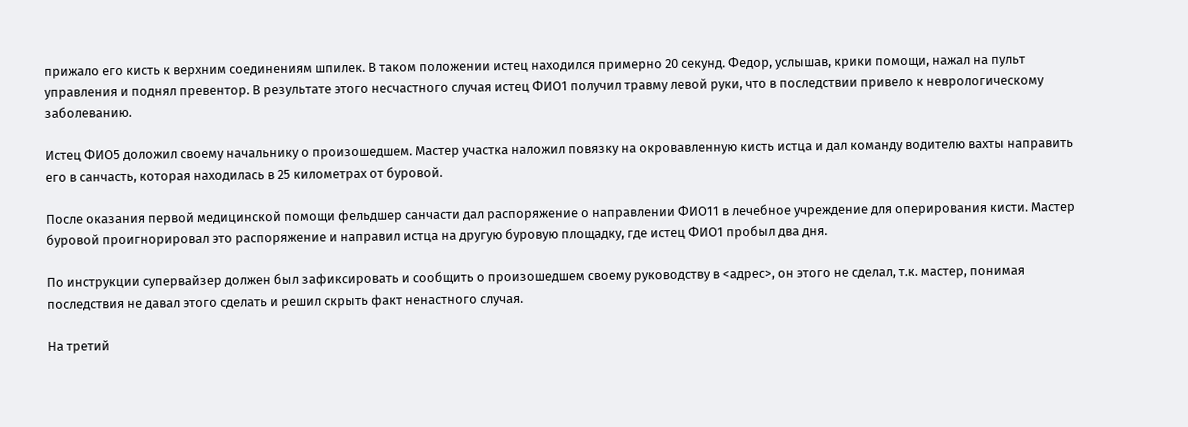прижало его кисть к верхним соединениям шпилек. В таком положении истец находился примерно 20 секунд. Федор, услышав, крики помощи, нажал на пульт управления и поднял превентор. В результате этого несчастного случая истец ФИО1 получил травму левой руки, что в последствии привело к неврологическому заболеванию.

Истец ФИО5 доложил своему начальнику о произошедшем. Мастер участка наложил повязку на окровавленную кисть истца и дал команду водителю вахты направить его в санчасть, которая находилась в 25 километрах от буровой.

После оказания первой медицинской помощи фельдшер санчасти дал распоряжение о направлении ФИО11 в лечебное учреждение для оперирования кисти. Мастер буровой проигнорировал это распоряжение и направил истца на другую буровую площадку, где истец ФИО1 пробыл два дня.

По инструкции супервайзер должен был зафиксировать и сообщить о произошедшем своему руководству в <адрес>, он этого не сделал, т.к. мастер, понимая последствия не давал этого сделать и решил скрыть факт ненастного случая.

На третий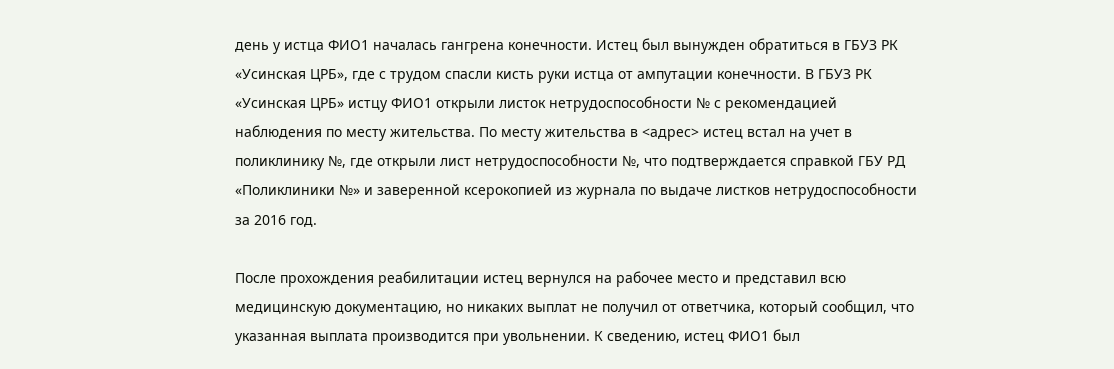день у истца ФИО1 началась гангрена конечности. Истец был вынужден обратиться в ГБУЗ РК «Усинская ЦРБ», где с трудом спасли кисть руки истца от ампутации конечности. В ГБУЗ РК «Усинская ЦРБ» истцу ФИО1 открыли листок нетрудоспособности № с рекомендацией наблюдения по месту жительства. По месту жительства в <адрес> истец встал на учет в поликлинику №, где открыли лист нетрудоспособности №, что подтверждается справкой ГБУ РД «Поликлиники №» и заверенной ксерокопией из журнала по выдаче листков нетрудоспособности за 2016 год.

После прохождения реабилитации истец вернулся на рабочее место и представил всю медицинскую документацию, но никаких выплат не получил от ответчика, который сообщил, что указанная выплата производится при увольнении. К сведению, истец ФИО1 был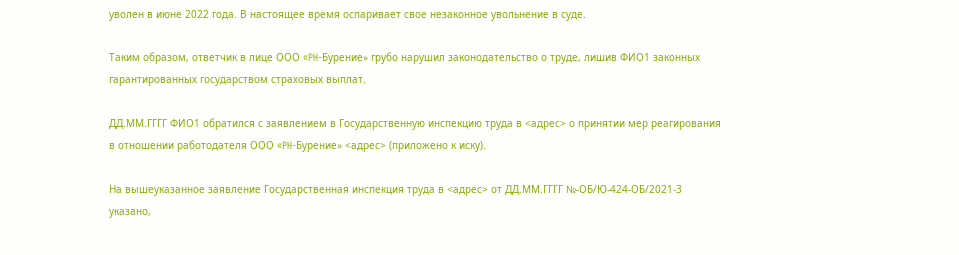уволен в июне 2022 года. В настоящее время оспаривает свое незаконное увольнение в суде.

Таким образом, ответчик в лице ООО «PH-Бурение» грубо нарушил законодательство о труде, лишив ФИО1 законных гарантированных государством страховых выплат.

ДД.ММ.ГГГГ ФИО1 обратился с заявлением в Государственную инспекцию труда в <адрес> о принятии мер реагирования в отношении работодателя ООО «PH-Бурение» <адрес> (приложено к иску).

На вышеуказанное заявление Государственная инспекция труда в <адрес> от ДД.ММ.ГГГГ №-ОБ/Ю-424-ОБ/2021-3 указано,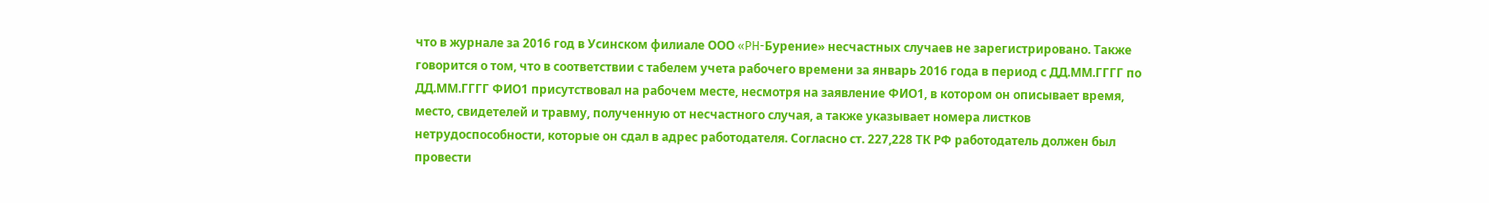что в журнале за 2016 год в Усинском филиале ООО «PH-Бурение» несчастных случаев не зарегистрировано. Также говорится о том, что в соответствии с табелем учета рабочего времени за январь 2016 года в период с ДД.ММ.ГГГГ по ДД.ММ.ГГГГ ФИО1 присутствовал на рабочем месте, несмотря на заявление ФИО1, в котором он описывает время, место, свидетелей и травму, полученную от несчастного случая, а также указывает номера листков нетрудоспособности, которые он сдал в адрес работодателя. Согласно ст. 227,228 ТК РФ работодатель должен был провести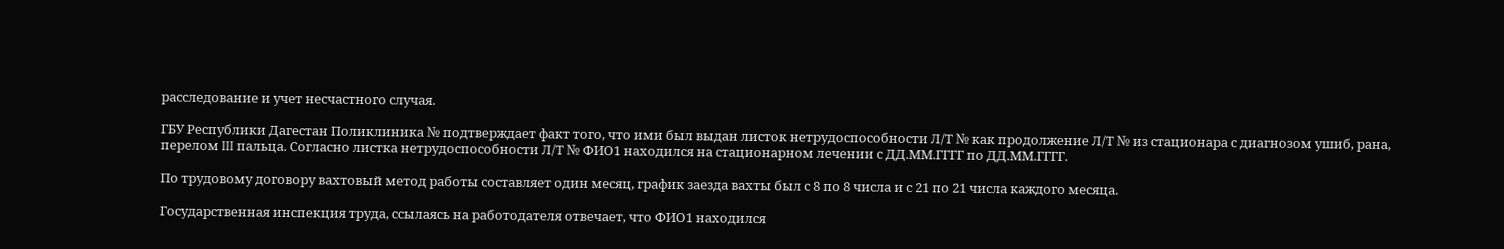расследование и учет несчастного случая.

ГБУ Республики Дагестан Поликлиника № подтверждает факт того, что ими был выдан листок нетрудоспособности Л/Т № как продолжение Л/Т № из стационара с диагнозом ушиб, рана, перелом III пальца. Согласно листка нетрудоспособности Л/Т № ФИО1 находился на стационарном лечении с ДД.ММ.ГГГГ по ДД.ММ.ГГГГ.

По трудовому договору вахтовый метод работы составляет один месяц, график заезда вахты был с 8 по 8 числа и с 21 по 21 числа каждого месяца.

Государственная инспекция труда, ссылаясь на работодателя отвечает, что ФИО1 находился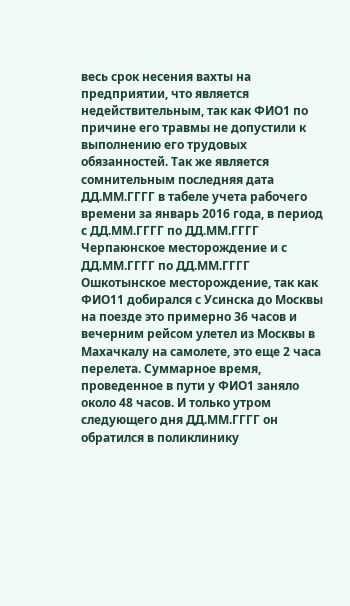весь срок несения вахты на предприятии, что является недействительным, так как ФИО1 по причине его травмы не допустили к выполнению его трудовых обязанностей. Так же является сомнительным последняя дата ДД.ММ.ГГГГ в табеле учета рабочего времени за январь 2016 года, в период с ДД.ММ.ГГГГ по ДД.ММ.ГГГГ Черпаюнское месторождение и с ДД.ММ.ГГГГ по ДД.ММ.ГГГГ Ошкотынское месторождение, так как ФИО11 добирался с Усинска до Москвы на поезде это примерно 36 часов и вечерним рейсом улетел из Москвы в Махачкалу на самолете, это еще 2 часа перелета. Суммарное время, проведенное в пути у ФИО1 заняло около 48 часов. И только утром следующего дня ДД.ММ.ГГГГ он обратился в поликлинику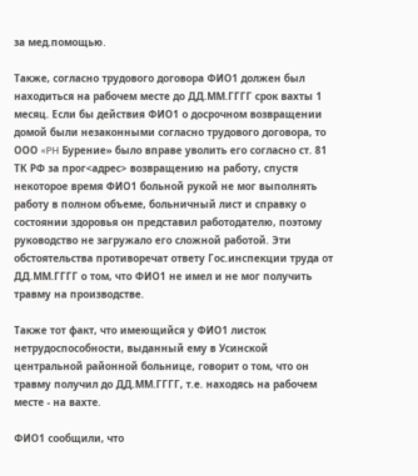за мед.помощью.

Также, согласно трудового договора ФИО1 должен был находиться на рабочем месте до ДД.ММ.ГГГГ срок вахты 1 месяц. Если бы действия ФИО1 о досрочном возвращении домой были незаконными согласно трудового договора, то ООО «PH Бурение» было вправе уволить его согласно ст. 81 ТК РФ за прог<адрес> возвращению на работу, спустя некоторое время ФИО1 больной рукой не мог выполнять работу в полном объеме, больничный лист и справку о состоянии здоровья он представил работодателю, поэтому руководство не загружало его сложной работой. Эти обстоятельства противоречат ответу Гос.инспекции труда от ДД.ММ.ГГГГ о том, что ФИО1 не имел и не мог получить травму на производстве.

Также тот факт, что имеющийся у ФИО1 листок нетрудоспособности, выданный ему в Усинской центральной районной больнице, говорит о том, что он травму получил до ДД.ММ.ГГГГ, т.е. находясь на рабочем месте - на вахте.

ФИО1 сообщили, что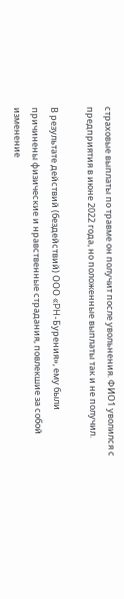страховые выплаты по травме он получит после увольнения. ФИО1 уволился с предприятия в июне 2022 года, но положенные выплаты так и не получил.

В результате действий (бездействий) ООО «PH-Бурения», ему были причинены физические и нравственные страдания, повлекшие за собой изменение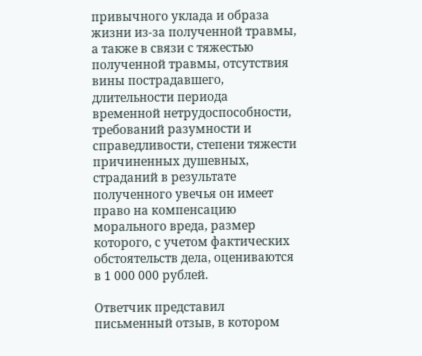привычного уклада и образа жизни из-за полученной травмы, а также в связи с тяжестью полученной травмы, отсутствия вины пострадавшего, длительности периода временной нетрудоспособности, требований разумности и справедливости, степени тяжести причиненных душевных, страданий в результате полученного увечья он имеет право на компенсацию морального вреда, размер которого, с учетом фактических обстоятельств дела, оцениваются в 1 000 000 рублей.

Ответчик представил письменный отзыв, в котором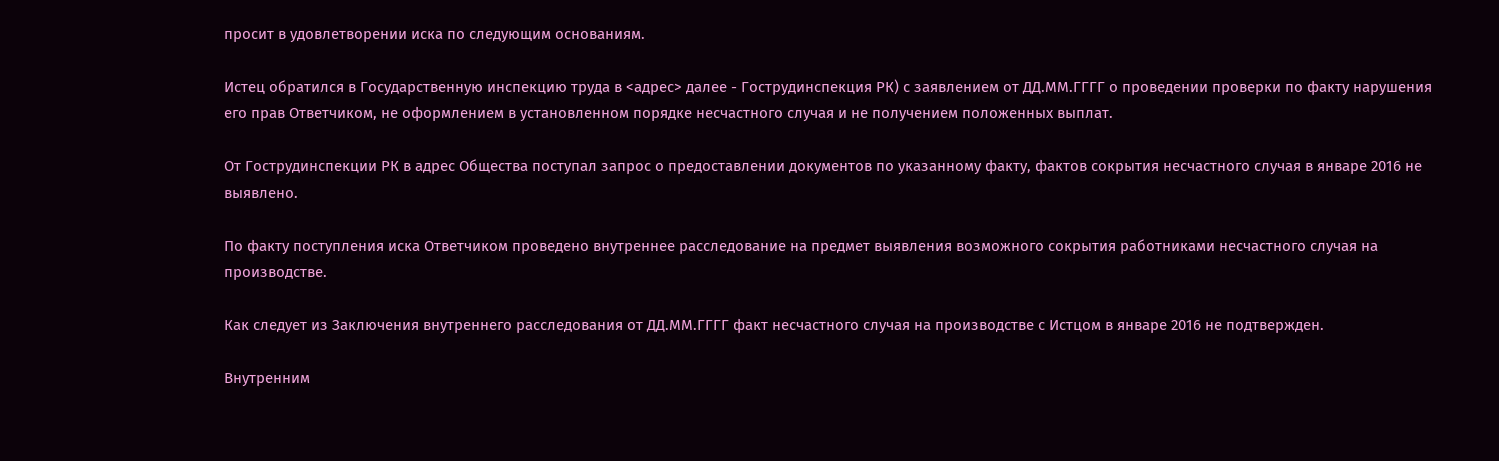просит в удовлетворении иска по следующим основаниям.

Истец обратился в Государственную инспекцию труда в <адрес> далее - Гострудинспекция РК) с заявлением от ДД.ММ.ГГГГ о проведении проверки по факту нарушения его прав Ответчиком, не оформлением в установленном порядке несчастного случая и не получением положенных выплат.

От Гострудинспекции РК в адрес Общества поступал запрос о предоставлении документов по указанному факту, фактов сокрытия несчастного случая в январе 2016 не выявлено.

По факту поступления иска Ответчиком проведено внутреннее расследование на предмет выявления возможного сокрытия работниками несчастного случая на производстве.

Как следует из Заключения внутреннего расследования от ДД.ММ.ГГГГ факт несчастного случая на производстве с Истцом в январе 2016 не подтвержден.

Внутренним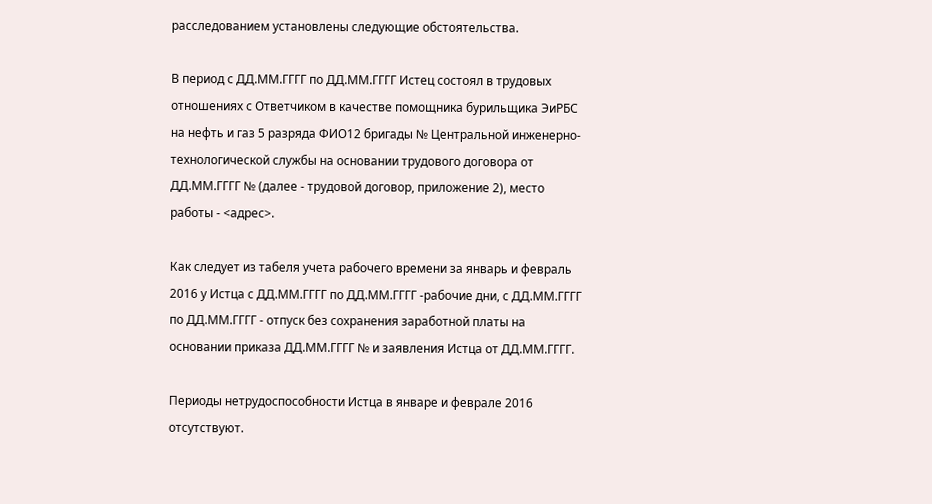расследованием установлены следующие обстоятельства.

В период с ДД.ММ.ГГГГ по ДД.ММ.ГГГГ Истец состоял в трудовых отношениях с Ответчиком в качестве помощника бурильщика ЭиРБС на нефть и газ 5 разряда ФИО12 бригады № Центральной инженерно-технологической службы на основании трудового договора от ДД.ММ.ГГГГ № (далее - трудовой договор, приложение 2), место работы - <адрес>.

Как следует из табеля учета рабочего времени за январь и февраль 2016 у Истца с ДД.ММ.ГГГГ по ДД.ММ.ГГГГ -рабочие дни, с ДД.ММ.ГГГГ по ДД.ММ.ГГГГ - отпуск без сохранения заработной платы на основании приказа ДД.ММ.ГГГГ № и заявления Истца от ДД.ММ.ГГГГ.

Периоды нетрудоспособности Истца в январе и феврале 2016 отсутствуют.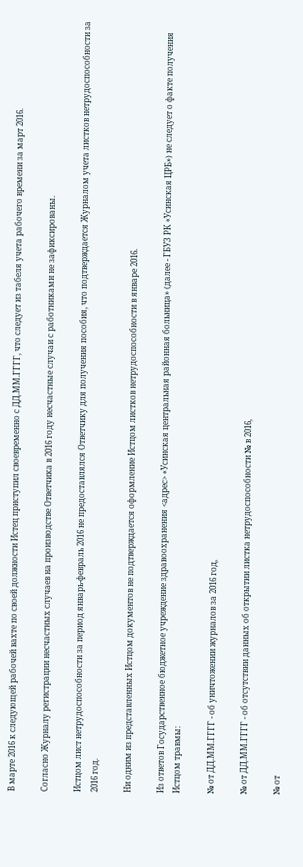В марте 2016 к следующей рабочей вахте по своей должности Истец приступил своевременно с ДД.ММ.ГГГГ, что следует из табеля учета рабочего времени за март 2016.

Согласно Журналу регистрации несчастных случаев на производстве Ответчика в 2016 году несчастные случаи с работниками не зафиксированы.

Истцом лист нетрудоспособности за период январь-февраль 2016 не предоставлялся Ответчику для получения пособия, что подтверждается Журналом учета листков нетрудоспособности за 2016 год.

Ни одним из представленных Истцом документов не подтверждается оформление Истцом листков нетрудоспособности в январе 2016.

Из ответов Государственное бюджетное учреждение здравоохранения <адрес> «Усинская центральная районная больница» (далее - ГБУЗ РК «Усинская ЦРБ») не следует о факте получения Истцом травмы:

№ от ДД.ММ.ГГГГ - об уничтожении журналов за 2016 год,

№ от ДД.ММ.ГГГГ - об отсутствии данных об открытии листка нетрудоспособности № в 2016,

№ от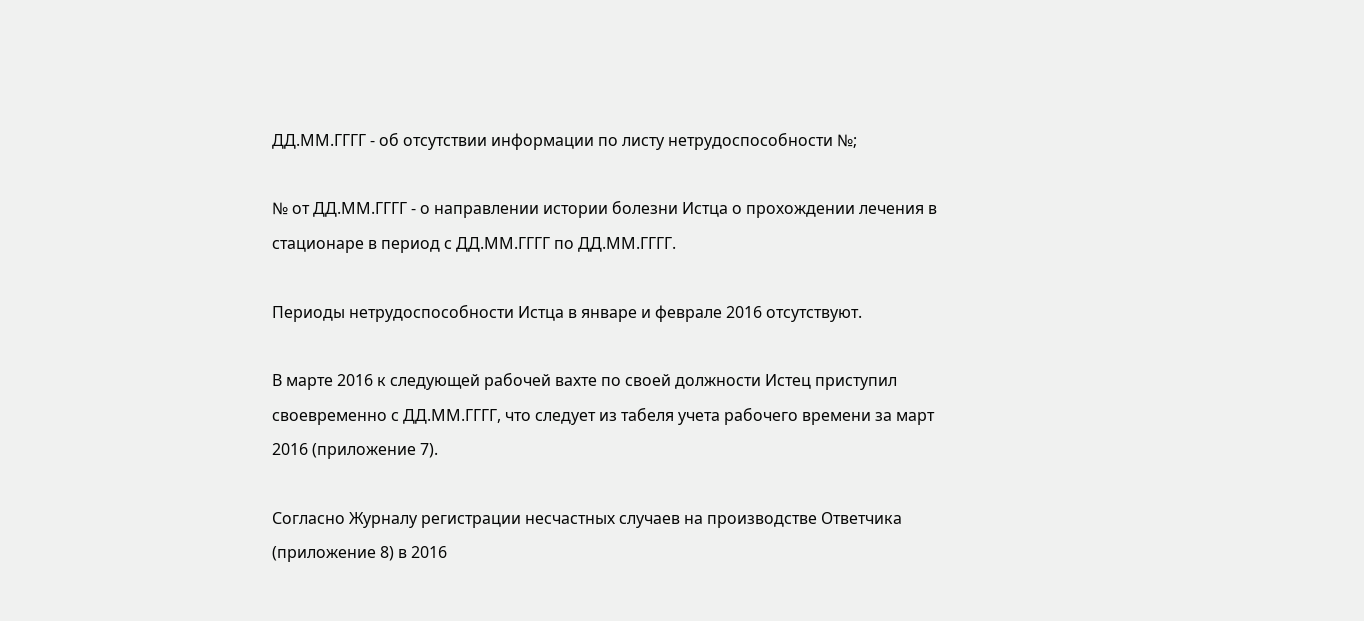ДД.ММ.ГГГГ - об отсутствии информации по листу нетрудоспособности №;

№ от ДД.ММ.ГГГГ - о направлении истории болезни Истца о прохождении лечения в стационаре в период с ДД.ММ.ГГГГ по ДД.ММ.ГГГГ.

Периоды нетрудоспособности Истца в январе и феврале 2016 отсутствуют.

В марте 2016 к следующей рабочей вахте по своей должности Истец приступил своевременно с ДД.ММ.ГГГГ, что следует из табеля учета рабочего времени за март 2016 (приложение 7).

Согласно Журналу регистрации несчастных случаев на производстве Ответчика (приложение 8) в 2016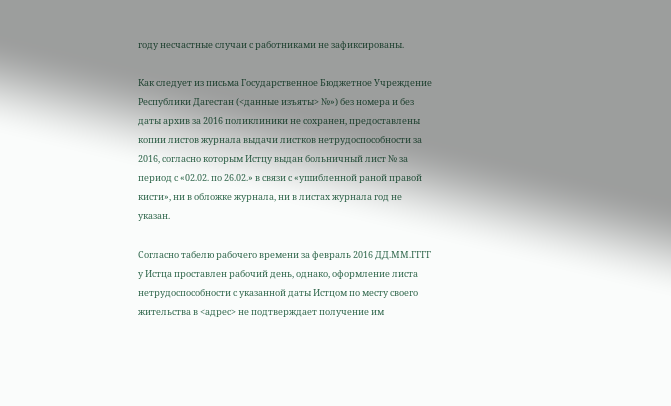году несчастные случаи с работниками не зафиксированы.

Как следует из письма Государственное Бюджетное Учреждение Республики Дагестан (<данные изъяты> №») без номера и без даты архив за 2016 поликлиники не сохранен, предоставлены копии листов журнала выдачи листков нетрудоспособности за 2016, согласно которым Истцу выдан больничный лист № за период с «02.02. по 26.02.» в связи с «ушибленной раной правой кисти», ни в обложке журнала, ни в листах журнала год не указан.

Согласно табелю рабочего времени за февраль 2016 ДД.ММ.ГГГГ у Истца проставлен рабочий день, однако, оформление листа нетрудоспособности с указанной даты Истцом по месту своего жительства в <адрес> не подтверждает получение им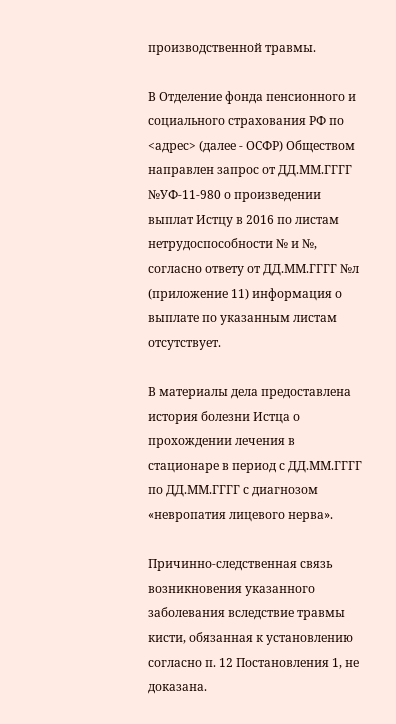производственной травмы.

В Отделение фонда пенсионного и социального страхования РФ по <адрес> (далее - ОСФР) Обществом направлен запрос от ДД.ММ.ГГГГ №УФ-11-980 о произведении выплат Истцу в 2016 по листам нетрудоспособности № и №, согласно ответу от ДД.ММ.ГГГГ №л (приложение 11) информация о выплате по указанным листам отсутствует.

В материалы дела предоставлена история болезни Истца о прохождении лечения в стационаре в период с ДД.ММ.ГГГГ по ДД.ММ.ГГГГ с диагнозом «невропатия лицевого нерва».

Причинно-следственная связь возникновения указанного заболевания вследствие травмы кисти, обязанная к установлению согласно п. 12 Постановления 1, не доказана.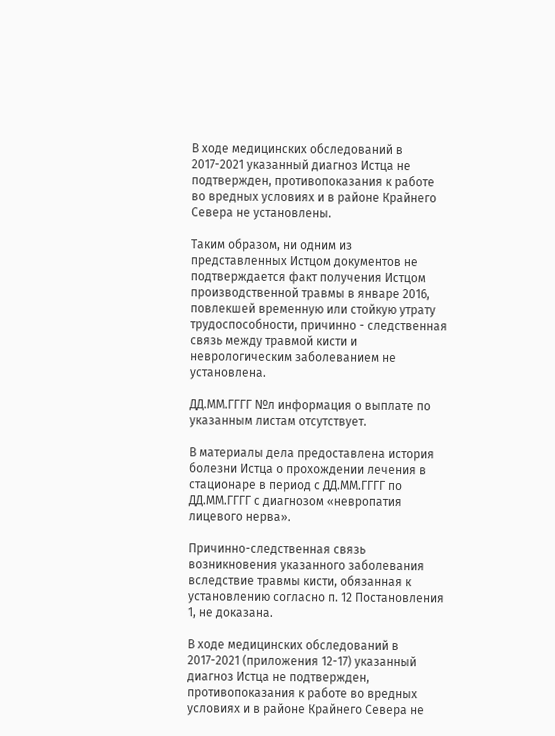В ходе медицинских обследований в 2017-2021 указанный диагноз Истца не подтвержден, противопоказания к работе во вредных условиях и в районе Крайнего Севера не установлены.

Таким образом, ни одним из представленных Истцом документов не подтверждается факт получения Истцом производственной травмы в январе 2016, повлекшей временную или стойкую утрату трудоспособности, причинно - следственная связь между травмой кисти и неврологическим заболеванием не установлена.

ДД.ММ.ГГГГ №л информация о выплате по указанным листам отсутствует.

В материалы дела предоставлена история болезни Истца о прохождении лечения в стационаре в период с ДД.ММ.ГГГГ по ДД.ММ.ГГГГ с диагнозом «невропатия лицевого нерва».

Причинно-следственная связь возникновения указанного заболевания вследствие травмы кисти, обязанная к установлению согласно п. 12 Постановления 1, не доказана.

В ходе медицинских обследований в 2017-2021 (приложения 12-17) указанный диагноз Истца не подтвержден, противопоказания к работе во вредных условиях и в районе Крайнего Севера не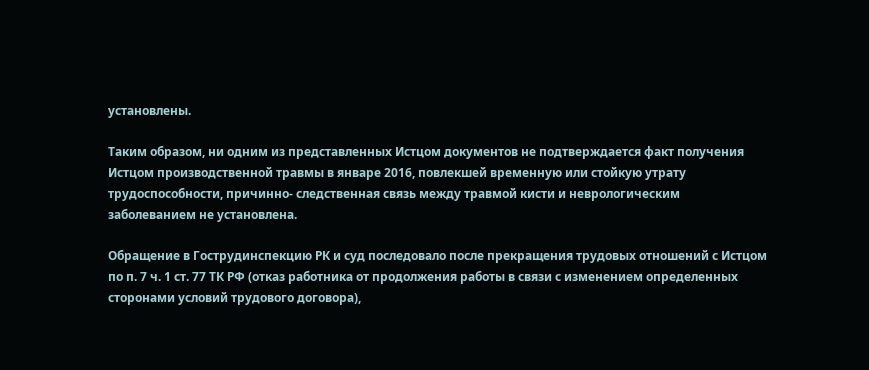установлены.

Таким образом, ни одним из представленных Истцом документов не подтверждается факт получения Истцом производственной травмы в январе 2016, повлекшей временную или стойкую утрату трудоспособности, причинно- следственная связь между травмой кисти и неврологическим заболеванием не установлена.

Обращение в Гострудинспекцию РК и суд последовало после прекращения трудовых отношений с Истцом по п. 7 ч. 1 ст. 77 ТК РФ (отказ работника от продолжения работы в связи с изменением определенных сторонами условий трудового договора),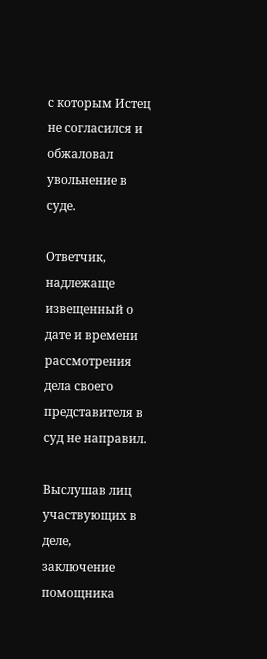с которым Истец не согласился и обжаловал увольнение в суде.

Ответчик, надлежаще извещенный о дате и времени рассмотрения дела своего представителя в суд не направил.

Выслушав лиц участвующих в деле, заключение помощника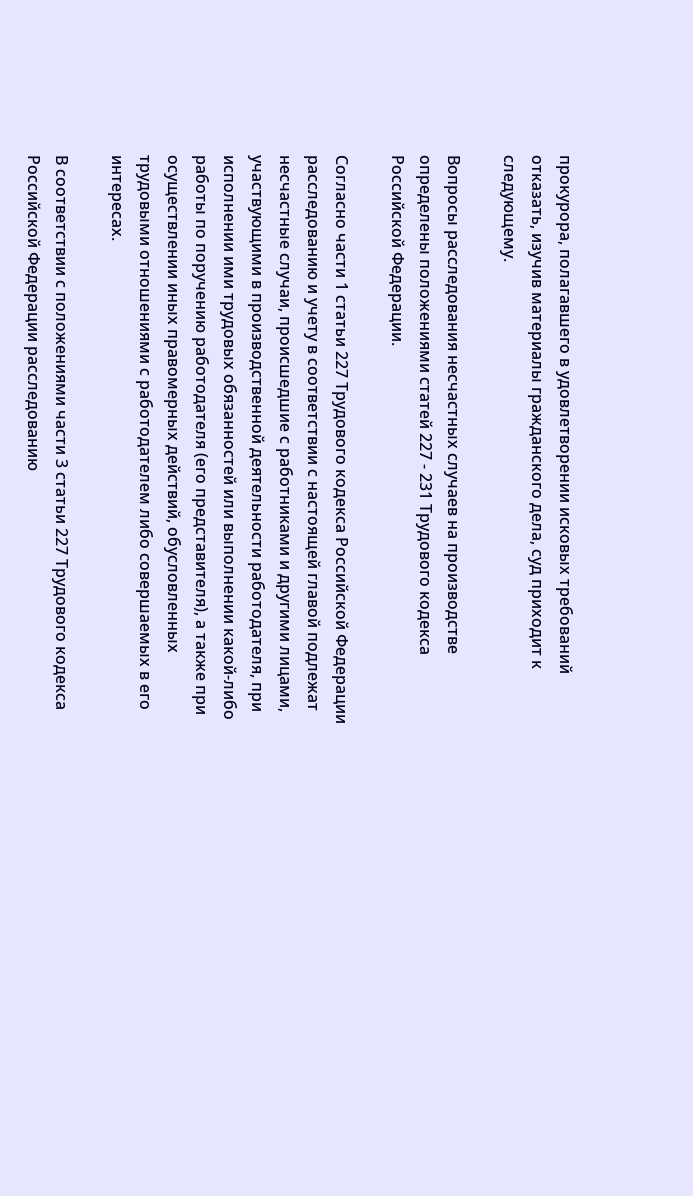прокурора, полагавшего в удовлетворении исковых требований отказать, изучив материалы гражданского дела, суд приходит к следующему.

Вопросы расследования несчастных случаев на производстве определены положениями статей 227 - 231 Трудового кодекса Российской Федерации.

Согласно части 1 статьи 227 Трудового кодекса Российской Федерации расследованию и учету в соответствии с настоящей главой подлежат несчастные случаи, происшедшие с работниками и другими лицами, участвующими в производственной деятельности работодателя, при исполнении ими трудовых обязанностей или выполнении какой-либо работы по поручению работодателя (его представителя), а также при осуществлении иных правомерных действий, обусловленных трудовыми отношениями с работодателем либо совершаемых в его интересах.

В соответствии с положениями части 3 статьи 227 Трудового кодекса Российской Федерации расследованию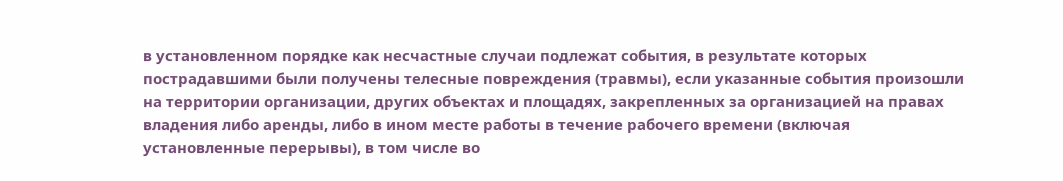в установленном порядке как несчастные случаи подлежат события, в результате которых пострадавшими были получены телесные повреждения (травмы), если указанные события произошли на территории организации, других объектах и площадях, закрепленных за организацией на правах владения либо аренды, либо в ином месте работы в течение рабочего времени (включая установленные перерывы), в том числе во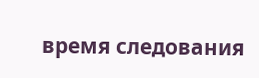время следования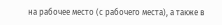на рабочее место (с рабочего места), а также в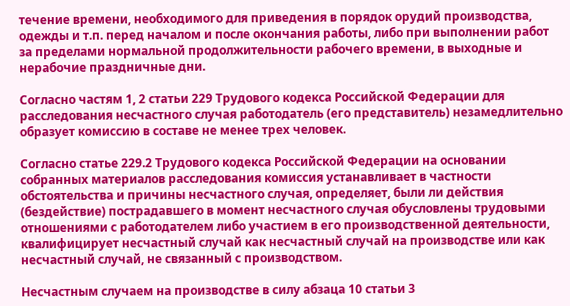течение времени, необходимого для приведения в порядок орудий производства, одежды и т.п. перед началом и после окончания работы, либо при выполнении работ за пределами нормальной продолжительности рабочего времени, в выходные и нерабочие праздничные дни.

Согласно частям 1, 2 статьи 229 Трудового кодекса Российской Федерации для расследования несчастного случая работодатель (его представитель) незамедлительно образует комиссию в составе не менее трех человек.

Согласно статье 229.2 Трудового кодекса Российской Федерации на основании собранных материалов расследования комиссия устанавливает в частности обстоятельства и причины несчастного случая, определяет, были ли действия (бездействие) пострадавшего в момент несчастного случая обусловлены трудовыми отношениями с работодателем либо участием в его производственной деятельности, квалифицирует несчастный случай как несчастный случай на производстве или как несчастный случай, не связанный с производством.

Несчастным случаем на производстве в силу абзаца 10 статьи 3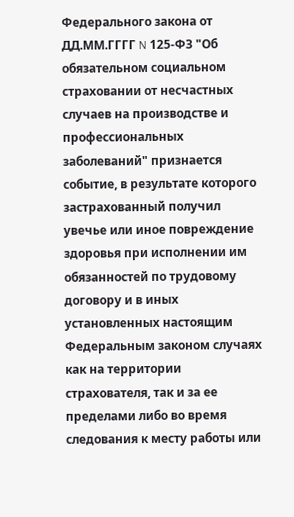Федерального закона от ДД.ММ.ГГГГ N 125-ФЗ "Об обязательном социальном страховании от несчастных случаев на производстве и профессиональных заболеваний" признается событие, в результате которого застрахованный получил увечье или иное повреждение здоровья при исполнении им обязанностей по трудовому договору и в иных установленных настоящим Федеральным законом случаях как на территории страхователя, так и за ее пределами либо во время следования к месту работы или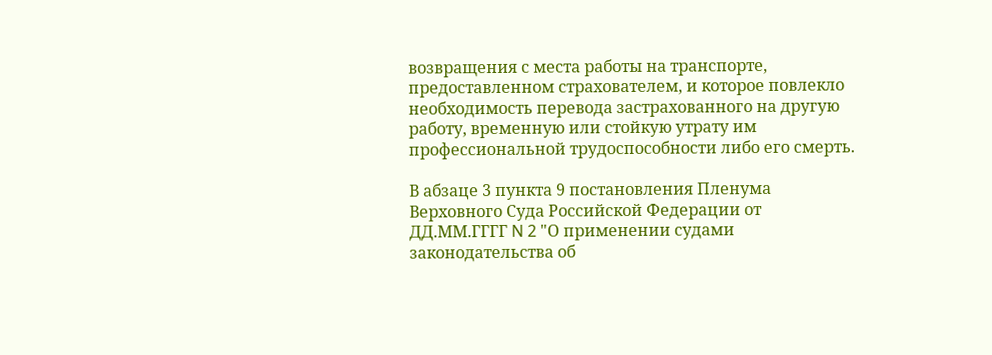возвращения с места работы на транспорте, предоставленном страхователем, и которое повлекло необходимость перевода застрахованного на другую работу, временную или стойкую утрату им профессиональной трудоспособности либо его смерть.

В абзаце 3 пункта 9 постановления Пленума Верховного Суда Российской Федерации от ДД.ММ.ГГГГ N 2 "О применении судами законодательства об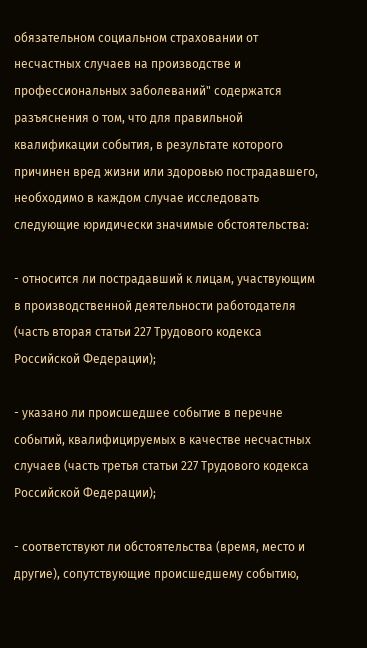обязательном социальном страховании от несчастных случаев на производстве и профессиональных заболеваний" содержатся разъяснения о том, что для правильной квалификации события, в результате которого причинен вред жизни или здоровью пострадавшего, необходимо в каждом случае исследовать следующие юридически значимые обстоятельства:

- относится ли пострадавший к лицам, участвующим в производственной деятельности работодателя (часть вторая статьи 227 Трудового кодекса Российской Федерации);

- указано ли происшедшее событие в перечне событий, квалифицируемых в качестве несчастных случаев (часть третья статьи 227 Трудового кодекса Российской Федерации);

- соответствуют ли обстоятельства (время, место и другие), сопутствующие происшедшему событию,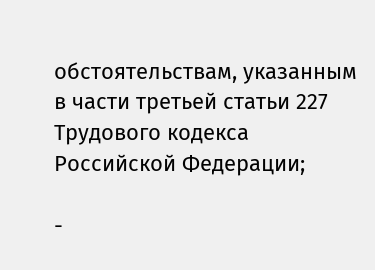обстоятельствам, указанным в части третьей статьи 227 Трудового кодекса Российской Федерации;

-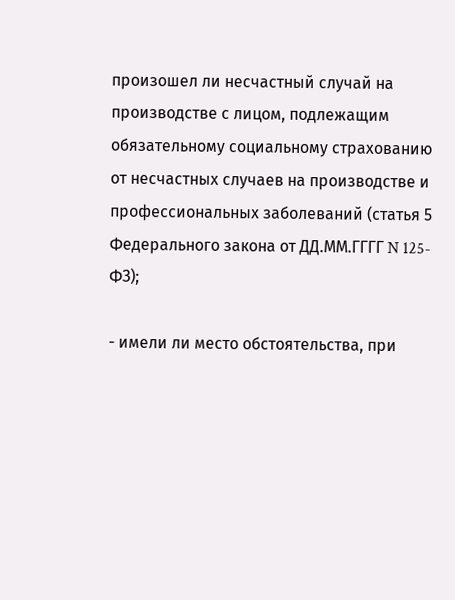произошел ли несчастный случай на производстве с лицом, подлежащим обязательному социальному страхованию от несчастных случаев на производстве и профессиональных заболеваний (статья 5 Федерального закона от ДД.ММ.ГГГГ N 125-ФЗ);

- имели ли место обстоятельства, при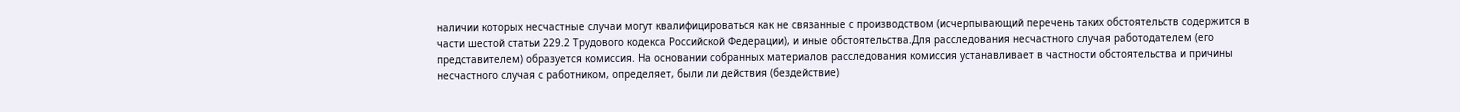наличии которых несчастные случаи могут квалифицироваться как не связанные с производством (исчерпывающий перечень таких обстоятельств содержится в части шестой статьи 229.2 Трудового кодекса Российской Федерации), и иные обстоятельства.Для расследования несчастного случая работодателем (его представителем) образуется комиссия. На основании собранных материалов расследования комиссия устанавливает в частности обстоятельства и причины несчастного случая с работником, определяет, были ли действия (бездействие)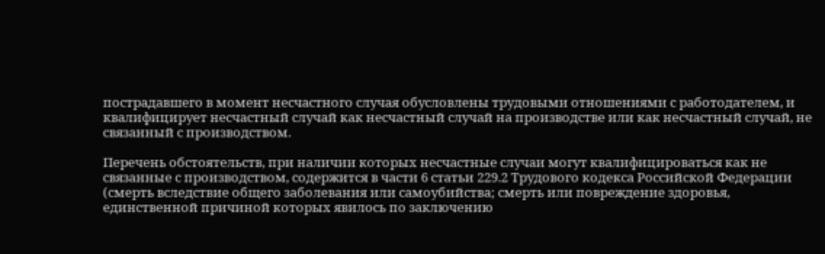пострадавшего в момент несчастного случая обусловлены трудовыми отношениями с работодателем, и квалифицирует несчастный случай как несчастный случай на производстве или как несчастный случай, не связанный с производством.

Перечень обстоятельств, при наличии которых несчастные случаи могут квалифицироваться как не связанные с производством, содержится в части 6 статьи 229.2 Трудового кодекса Российской Федерации (смерть вследствие общего заболевания или самоубийства; смерть или повреждение здоровья, единственной причиной которых явилось по заключению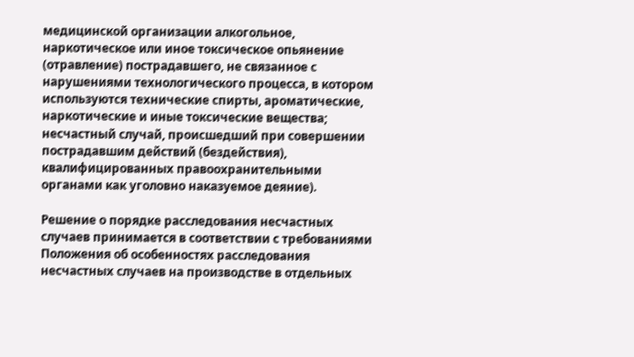медицинской организации алкогольное, наркотическое или иное токсическое опьянение (отравление) пострадавшего, не связанное с нарушениями технологического процесса, в котором используются технические спирты, ароматические, наркотические и иные токсические вещества; несчастный случай, происшедший при совершении пострадавшим действий (бездействия), квалифицированных правоохранительными органами как уголовно наказуемое деяние).

Решение о порядке расследования несчастных случаев принимается в соответствии с требованиями Положения об особенностях расследования несчастных случаев на производстве в отдельных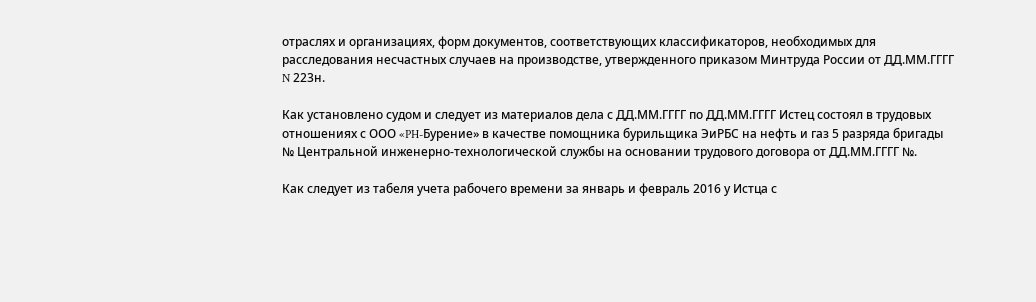отраслях и организациях, форм документов, соответствующих классификаторов, необходимых для расследования несчастных случаев на производстве, утвержденного приказом Минтруда России от ДД.ММ.ГГГГ N 223н.

Как установлено судом и следует из материалов дела с ДД.ММ.ГГГГ по ДД.ММ.ГГГГ Истец состоял в трудовых отношениях с ООО «PH-Бурение» в качестве помощника бурильщика ЭиРБС на нефть и газ 5 разряда бригады № Центральной инженерно-технологической службы на основании трудового договора от ДД.ММ.ГГГГ №.

Как следует из табеля учета рабочего времени за январь и февраль 2016 у Истца с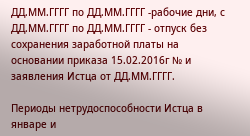ДД.ММ.ГГГГ по ДД.ММ.ГГГГ -рабочие дни, с ДД.ММ.ГГГГ по ДД.ММ.ГГГГ - отпуск без сохранения заработной платы на основании приказа 15.02.2016г № и заявления Истца от ДД.ММ.ГГГГ.

Периоды нетрудоспособности Истца в январе и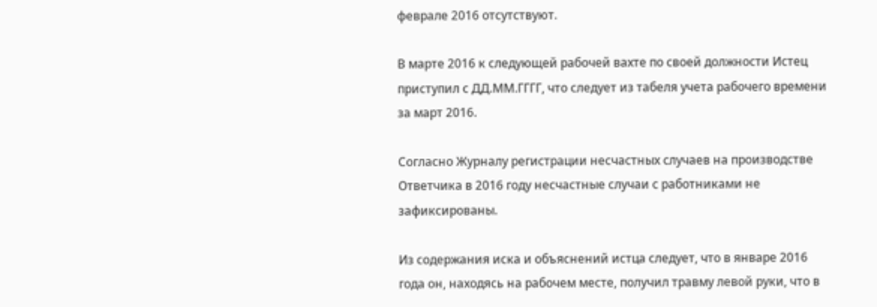феврале 2016 отсутствуют.

В марте 2016 к следующей рабочей вахте по своей должности Истец приступил с ДД.ММ.ГГГГ, что следует из табеля учета рабочего времени за март 2016.

Согласно Журналу регистрации несчастных случаев на производстве Ответчика в 2016 году несчастные случаи с работниками не зафиксированы.

Из содержания иска и объяснений истца следует, что в январе 2016 года он, находясь на рабочем месте, получил травму левой руки, что в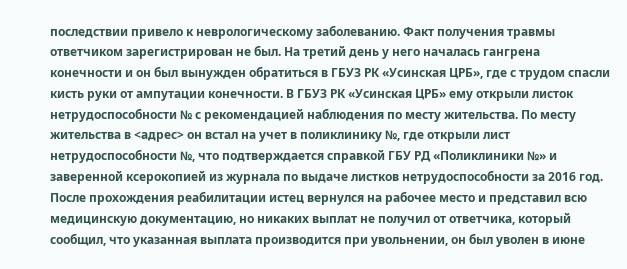последствии привело к неврологическому заболеванию. Факт получения травмы ответчиком зарегистрирован не был. На третий день у него началась гангрена конечности и он был вынужден обратиться в ГБУЗ РК «Усинская ЦРБ», где с трудом спасли кисть руки от ампутации конечности. В ГБУЗ РК «Усинская ЦРБ» ему открыли листок нетрудоспособности № с рекомендацией наблюдения по месту жительства. По месту жительства в <адрес> он встал на учет в поликлинику №, где открыли лист нетрудоспособности №, что подтверждается справкой ГБУ РД «Поликлиники №» и заверенной ксерокопией из журнала по выдаче листков нетрудоспособности за 2016 год. После прохождения реабилитации истец вернулся на рабочее место и представил всю медицинскую документацию, но никаких выплат не получил от ответчика, который сообщил, что указанная выплата производится при увольнении, он был уволен в июне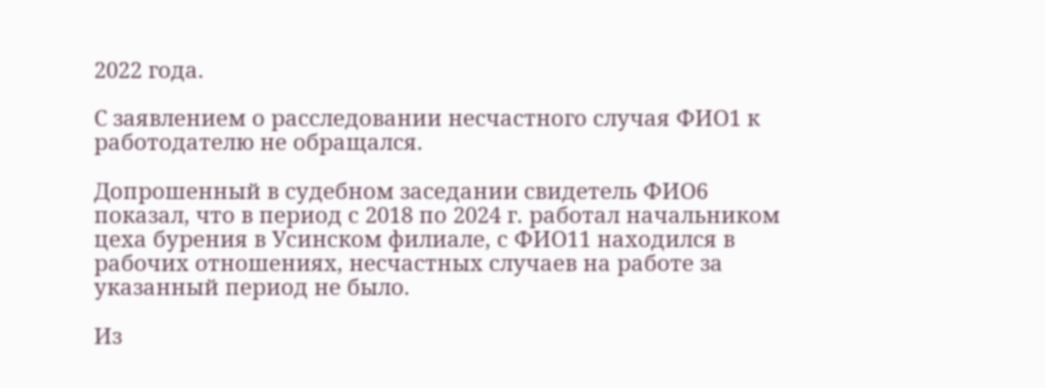2022 года.

С заявлением о расследовании несчастного случая ФИО1 к работодателю не обращался.

Допрошенный в судебном заседании свидетель ФИО6 показал, что в период с 2018 по 2024 г. работал начальником цеха бурения в Усинском филиале, с ФИО11 находился в рабочих отношениях, несчастных случаев на работе за указанный период не было.

Из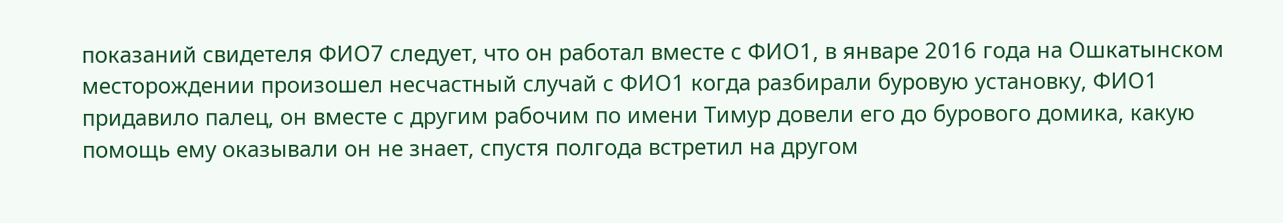показаний свидетеля ФИО7 следует, что он работал вместе с ФИО1, в январе 2016 года на Ошкатынском месторождении произошел несчастный случай с ФИО1 когда разбирали буровую установку, ФИО1 придавило палец, он вместе с другим рабочим по имени Тимур довели его до бурового домика, какую помощь ему оказывали он не знает, спустя полгода встретил на другом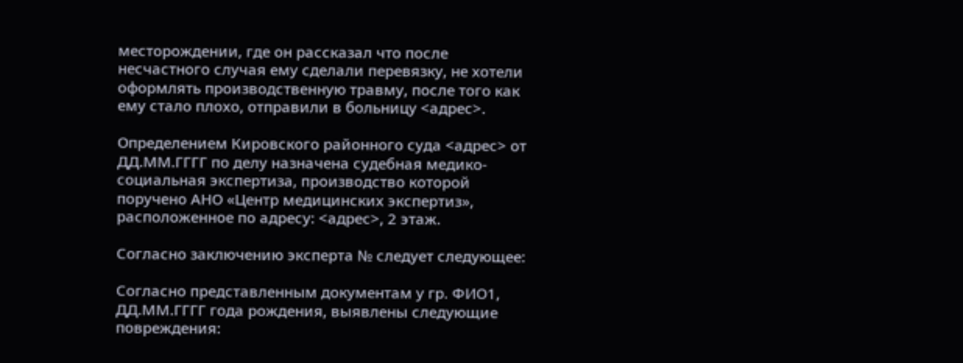месторождении, где он рассказал что после несчастного случая ему сделали перевязку, не хотели оформлять производственную травму, после того как ему стало плохо, отправили в больницу <адрес>.

Определением Кировского районного суда <адрес> от ДД.ММ.ГГГГ по делу назначена судебная медико-социальная экспертиза, производство которой поручено АНО «Центр медицинских экспертиз», расположенное по адресу: <адрес>, 2 этаж.

Согласно заключению эксперта № следует следующее:

Согласно представленным документам у гр. ФИО1, ДД.ММ.ГГГГ года рождения, выявлены следующие повреждения: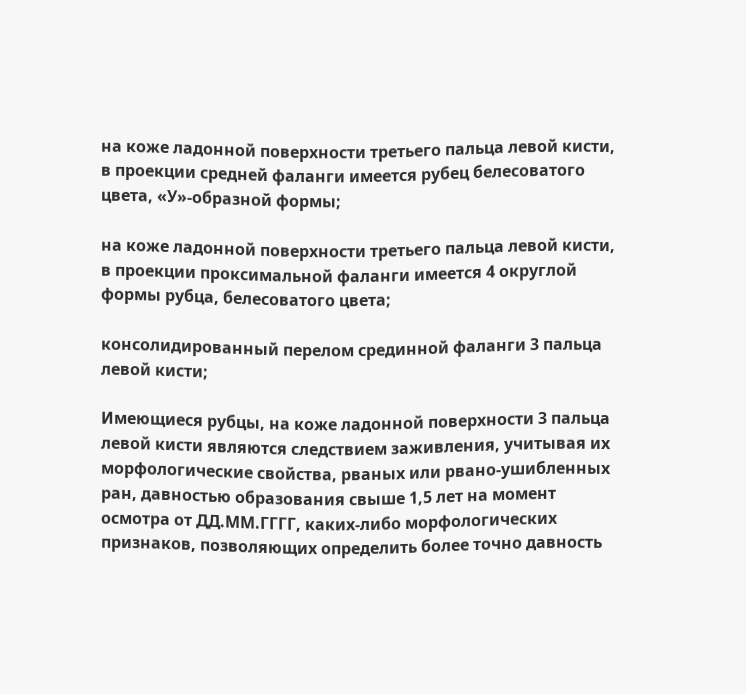на коже ладонной поверхности третьего пальца левой кисти, в проекции средней фаланги имеется рубец белесоватого цвета, «У»-образной формы;

на коже ладонной поверхности третьего пальца левой кисти, в проекции проксимальной фаланги имеется 4 округлой формы рубца, белесоватого цвета;

консолидированный перелом срединной фаланги 3 пальца левой кисти;

Имеющиеся рубцы, на коже ладонной поверхности 3 пальца левой кисти являются следствием заживления, учитывая их морфологические свойства, рваных или рвано-ушибленных ран, давностью образования свыше 1,5 лет на момент осмотра от ДД.ММ.ГГГГ, каких-либо морфологических признаков, позволяющих определить более точно давность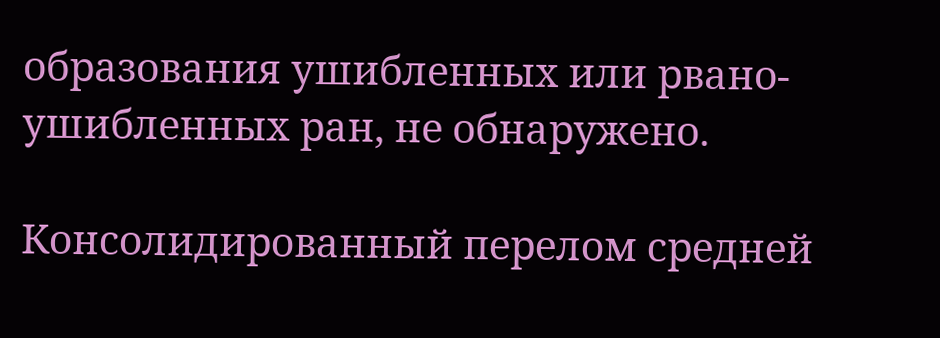образования ушибленных или рвано-ушибленных ран, не обнаружено.

Консолидированный перелом средней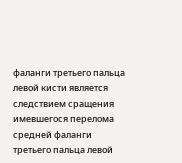фаланги третьего пальца левой кисти является следствием сращения имевшегося перелома средней фаланги третьего пальца левой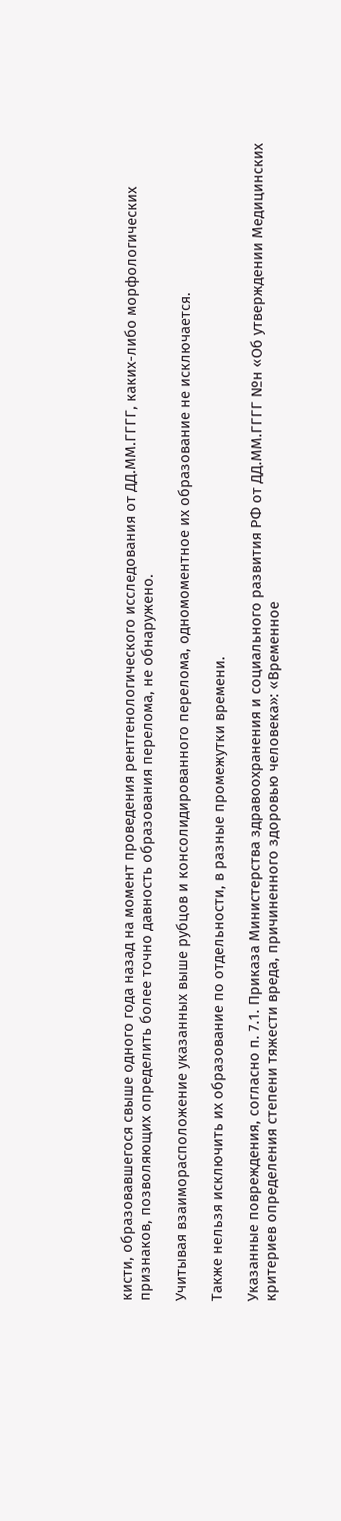кисти, образовавшегося свыше одного года назад на момент проведения рентгенологического исследования от ДД.ММ.ГГГГ, каких-либо морфологических признаков, позволяющих определить более точно давность образования перелома, не обнаружено.

Учитывая взаиморасположение указанных выше рубцов и консолидированного перелома, одномоментное их образование не исключается.

Также нельзя исключить их образование по отдельности, в разные промежутки времени.

Указанные повреждения, согласно п. 7.1. Приказа Министерства здравоохранения и социального развития РФ от ДД.ММ.ГГГГ №н «Об утверждении Медицинских критериев определения степени тяжести вреда, причиненного здоровью человека»: «Временное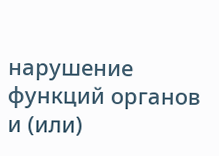нарушение функций органов и (или)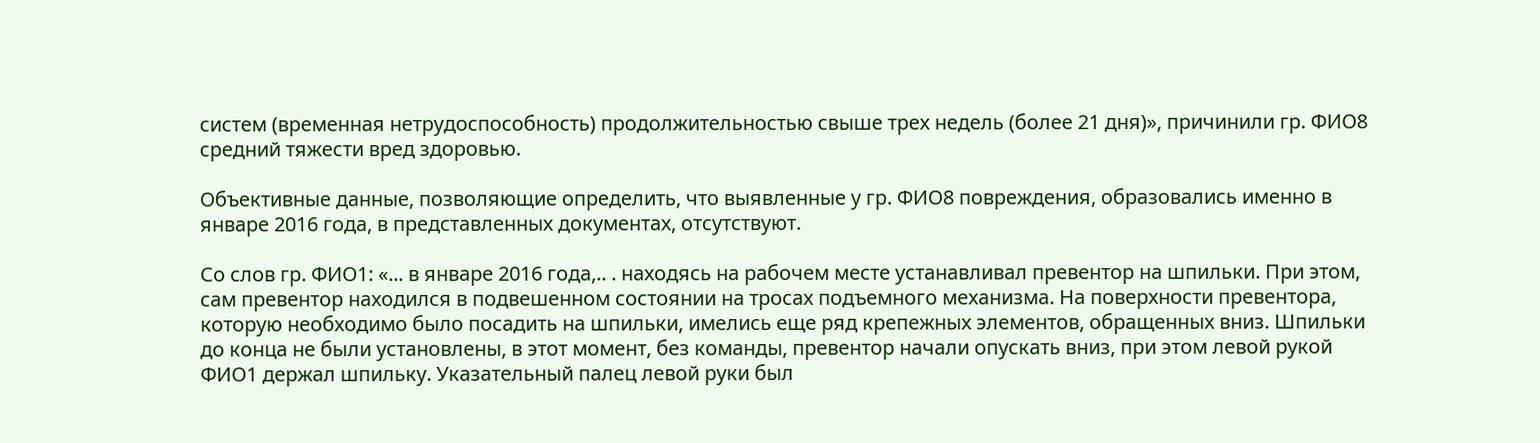систем (временная нетрудоспособность) продолжительностью свыше трех недель (более 21 дня)», причинили гр. ФИО8 средний тяжести вред здоровью.

Объективные данные, позволяющие определить, что выявленные у гр. ФИО8 повреждения, образовались именно в январе 2016 года, в представленных документах, отсутствуют.

Со слов гр. ФИО1: «... в январе 2016 года,.. . находясь на рабочем месте устанавливал превентор на шпильки. При этом, сам превентор находился в подвешенном состоянии на тросах подъемного механизма. На поверхности превентора, которую необходимо было посадить на шпильки, имелись еще ряд крепежных элементов, обращенных вниз. Шпильки до конца не были установлены, в этот момент, без команды, превентор начали опускать вниз, при этом левой рукой ФИО1 держал шпильку. Указательный палец левой руки был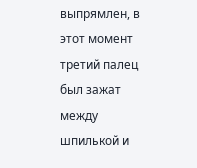выпрямлен, в этот момент третий палец был зажат между шпилькой и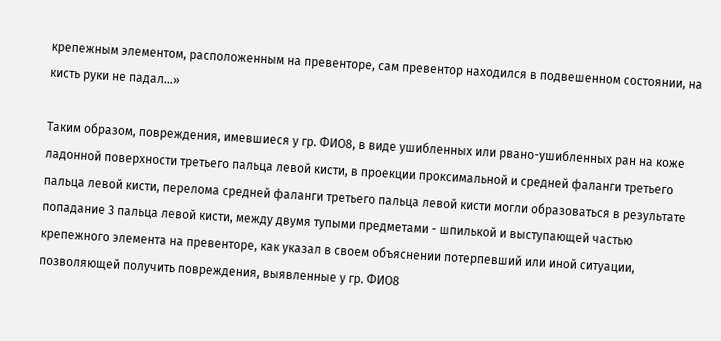крепежным элементом, расположенным на превенторе, сам превентор находился в подвешенном состоянии, на кисть руки не падал...»

Таким образом, повреждения, имевшиеся у гр. ФИО8, в виде ушибленных или рвано-ушибленных ран на коже ладонной поверхности третьего пальца левой кисти, в проекции проксимальной и средней фаланги третьего пальца левой кисти, перелома средней фаланги третьего пальца левой кисти могли образоваться в результате попадание 3 пальца левой кисти, между двумя тупыми предметами - шпилькой и выступающей частью крепежного элемента на превенторе, как указал в своем объяснении потерпевший или иной ситуации, позволяющей получить повреждения, выявленные у гр. ФИО8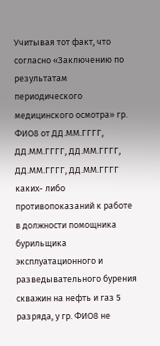Учитывая тот факт, что согласно «Заключению по результатам периодического медицинского осмотра» гр. ФИО8 от ДД.ММ.ГГГГ, ДД.ММ.ГГГГ, ДД.ММ.ГГГГ, ДД.ММ.ГГГГ, ДД.ММ.ГГГГ каких- либо противопоказаний к работе в должности помощника бурильщика эксплуатационного и разведывательного бурения скважин на нефть и газ 5 разряда, у гр. ФИО8 не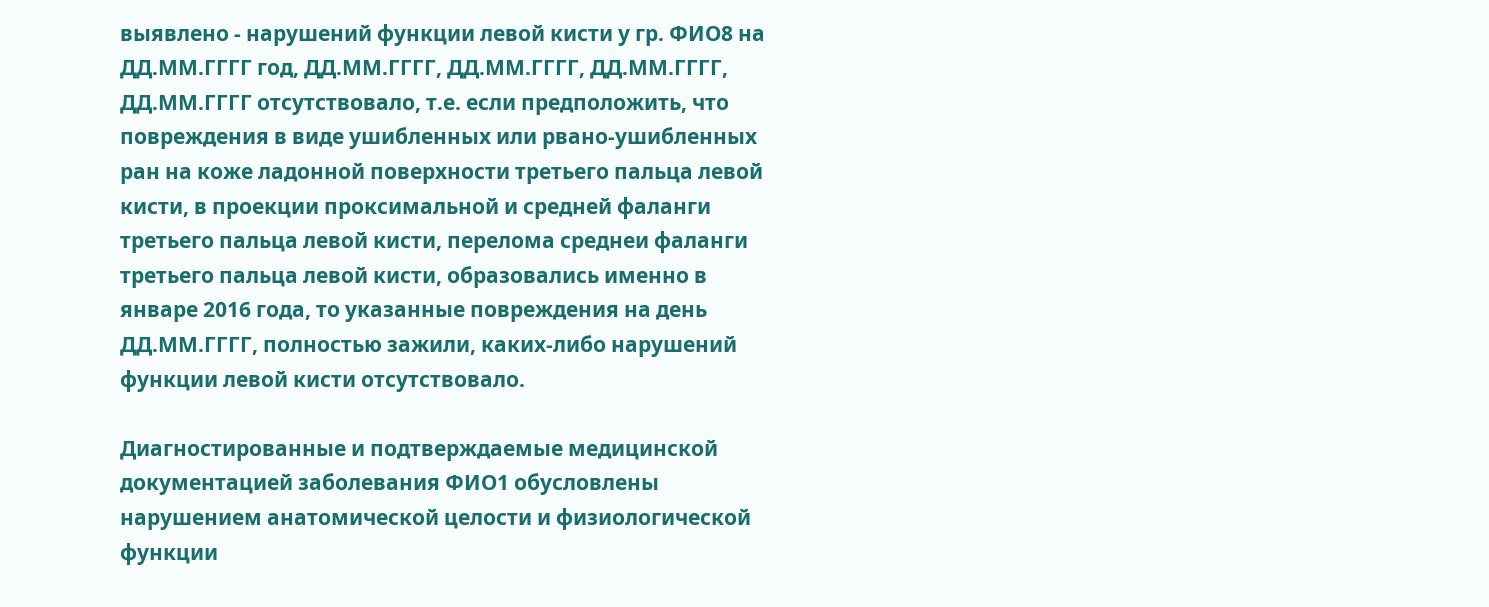выявлено - нарушений функции левой кисти у гр. ФИО8 на ДД.ММ.ГГГГ год, ДД.ММ.ГГГГ, ДД.ММ.ГГГГ, ДД.ММ.ГГГГ, ДД.ММ.ГГГГ отсутствовало, т.е. если предположить, что повреждения в виде ушибленных или рвано-ушибленных ран на коже ладонной поверхности третьего пальца левой кисти, в проекции проксимальной и средней фаланги третьего пальца левой кисти, перелома среднеи фаланги третьего пальца левой кисти, образовались именно в январе 2016 года, то указанные повреждения на день ДД.ММ.ГГГГ, полностью зажили, каких-либо нарушений функции левой кисти отсутствовало.

Диагностированные и подтверждаемые медицинской документацией заболевания ФИО1 обусловлены нарушением анатомической целости и физиологической функции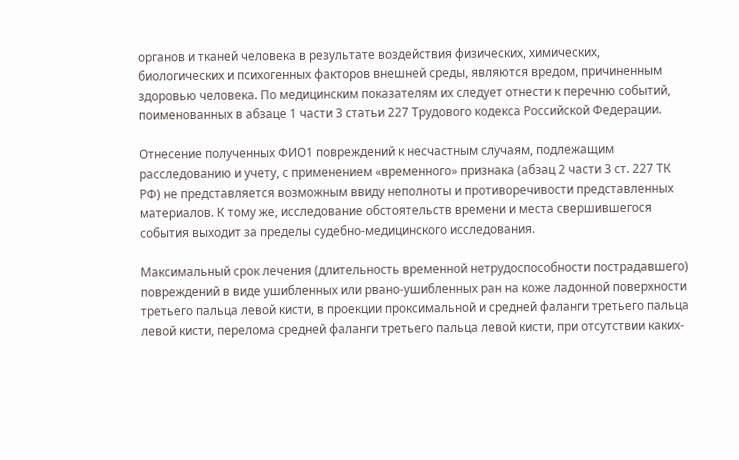органов и тканей человека в результате воздействия физических, химических, биологических и психогенных факторов внешней среды, являются вредом, причиненным здоровью человека. По медицинским показателям их следует отнести к перечню событий, поименованных в абзаце 1 части 3 статьи 227 Трудового кодекса Российской Федерации.

Отнесение полученных ФИО1 повреждений к несчастным случаям, подлежащим расследованию и учету, с применением «временного» признака (абзац 2 части 3 ст. 227 ТК РФ) не представляется возможным ввиду неполноты и противоречивости представленных материалов. К тому же, исследование обстоятельств времени и места свершившегося события выходит за пределы судебно-медицинского исследования.

Максимальный срок лечения (длительность временной нетрудоспособности пострадавшего) повреждений в виде ушибленных или рвано-ушибленных ран на коже ладонной поверхности третьего пальца левой кисти, в проекции проксимальной и средней фаланги третьего пальца левой кисти, перелома средней фаланги третьего пальца левой кисти, при отсутствии каких-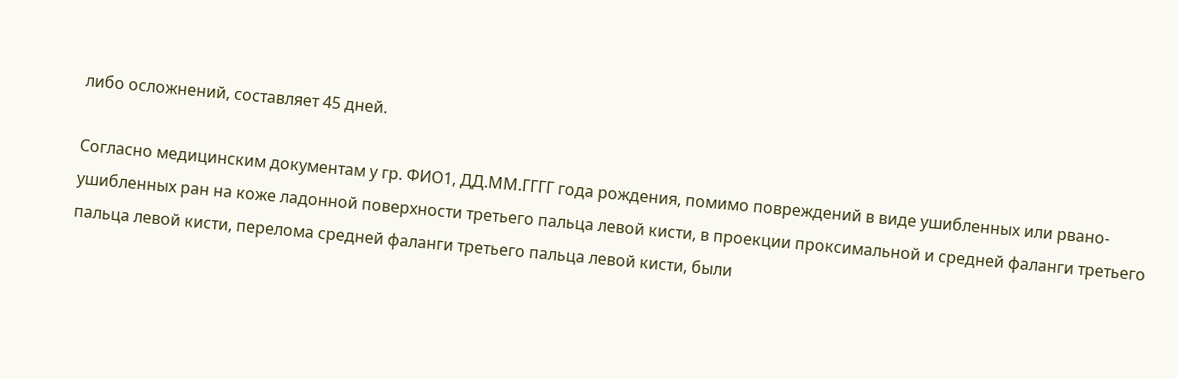либо осложнений, составляет 45 дней.

Согласно медицинским документам у гр. ФИО1, ДД.ММ.ГГГГ года рождения, помимо повреждений в виде ушибленных или рвано-ушибленных ран на коже ладонной поверхности третьего пальца левой кисти, в проекции проксимальной и средней фаланги третьего пальца левой кисти, перелома средней фаланги третьего пальца левой кисти, были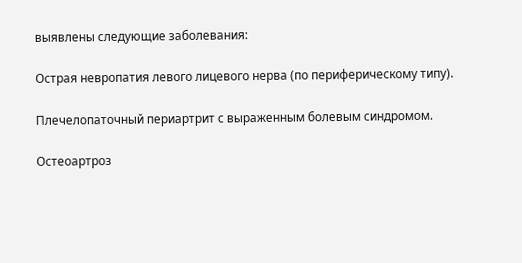выявлены следующие заболевания:

Острая невропатия левого лицевого нерва (по периферическому типу).

Плечелопаточный периартрит с выраженным болевым синдромом.

Остеоартроз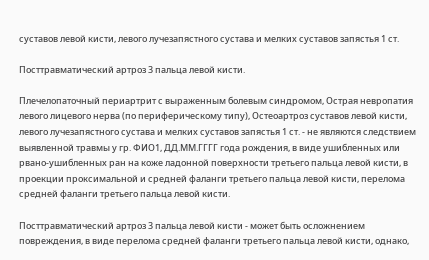суставов левой кисти, левого лучезапястного сустава и мелких суставов запястья 1 ст.

Посттравматический артроз 3 пальца левой кисти.

Плечелопаточный периартрит с выраженным болевым синдромом, Острая невропатия левого лицевого нерва (по периферическому типу), Остеоартроз суставов левой кисти, левого лучезапястного сустава и мелких суставов запястья 1 ст. - не являются следствием выявленной травмы у гр. ФИО1, ДД.ММ.ГГГГ года рождения, в виде ушибленных или рвано-ушибленных ран на коже ладонной поверхности третьего пальца левой кисти, в проекции проксимальной и средней фаланги третьего пальца левой кисти, перелома средней фаланги третьего пальца левой кисти.

Посттравматический артроз 3 пальца левой кисти - может быть осложнением повреждения, в виде перелома средней фаланги третьего пальца левой кисти, однако,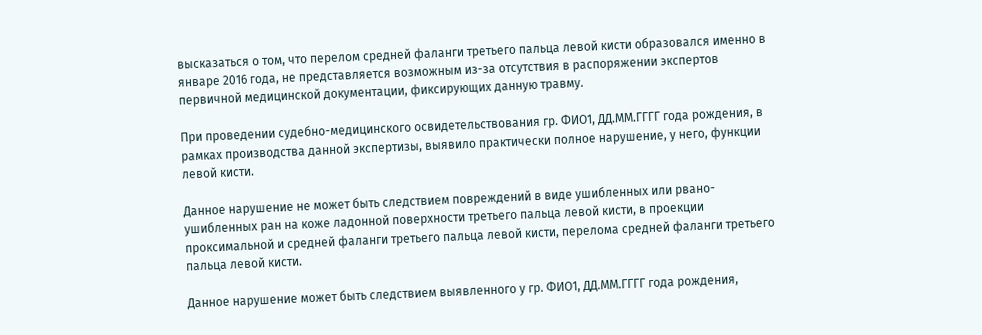высказаться о том, что перелом средней фаланги третьего пальца левой кисти образовался именно в январе 2016 года, не представляется возможным из-за отсутствия в распоряжении экспертов первичной медицинской документации, фиксирующих данную травму.

При проведении судебно-медицинского освидетельствования гр. ФИО1, ДД.ММ.ГГГГ года рождения, в рамках производства данной экспертизы, выявило практически полное нарушение, у него, функции левой кисти.

Данное нарушение не может быть следствием повреждений в виде ушибленных или рвано-ушибленных ран на коже ладонной поверхности третьего пальца левой кисти, в проекции проксимальной и средней фаланги третьего пальца левой кисти, перелома средней фаланги третьего пальца левой кисти.

Данное нарушение может быть следствием выявленного у гр. ФИО1, ДД.ММ.ГГГГ года рождения,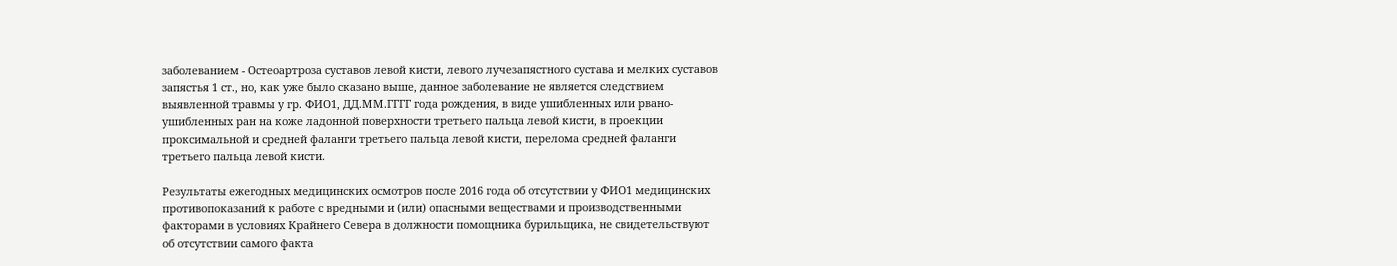заболеванием - Остеоартроза суставов левой кисти, левого лучезапястного сустава и мелких суставов запястья 1 ст., но, как уже было сказано выше, данное заболевание не является следствием выявленной травмы у гр. ФИО1, ДД.ММ.ГГГГ года рождения, в виде ушибленных или рвано- ушибленных ран на коже ладонной поверхности третьего пальца левой кисти, в проекции проксимальной и средней фаланги третьего пальца левой кисти, перелома средней фаланги третьего пальца левой кисти.

Результаты ежегодных медицинских осмотров после 2016 года об отсутствии у ФИО1 медицинских противопоказаний к работе с вредными и (или) опасными веществами и производственными факторами в условиях Крайнего Севера в должности помощника бурильщика, не свидетельствуют об отсутствии самого факта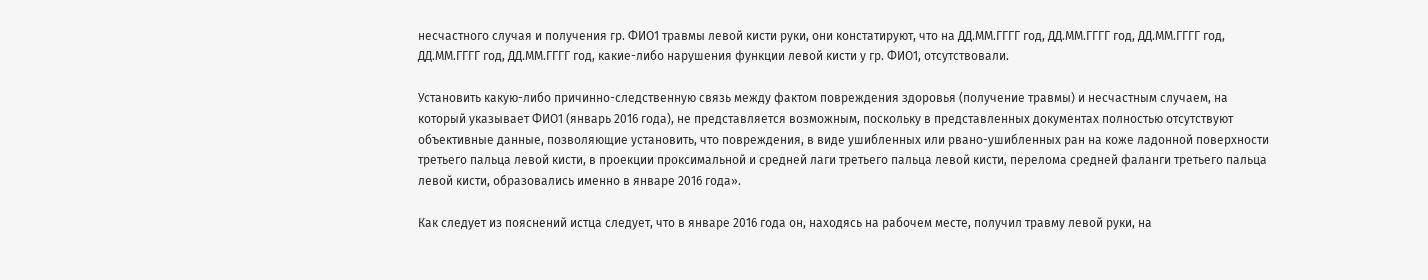несчастного случая и получения гр. ФИО1 травмы левой кисти руки, они констатируют, что на ДД.ММ.ГГГГ год, ДД.ММ.ГГГГ год, ДД.ММ.ГГГГ год, ДД.ММ.ГГГГ год, ДД.ММ.ГГГГ год, какие-либо нарушения функции левой кисти у гр. ФИО1, отсутствовали.

Установить какую-либо причинно-следственную связь между фактом повреждения здоровья (получение травмы) и несчастным случаем, на который указывает ФИО1 (январь 2016 года), не представляется возможным, поскольку в представленных документах полностью отсутствуют объективные данные, позволяющие установить, что повреждения, в виде ушибленных или рвано-ушибленных ран на коже ладонной поверхности третьего пальца левой кисти, в проекции проксимальной и средней лаги третьего пальца левой кисти, перелома средней фаланги третьего пальца левой кисти, образовались именно в январе 2016 года».

Как следует из пояснений истца следует, что в январе 2016 года он, находясь на рабочем месте, получил травму левой руки, на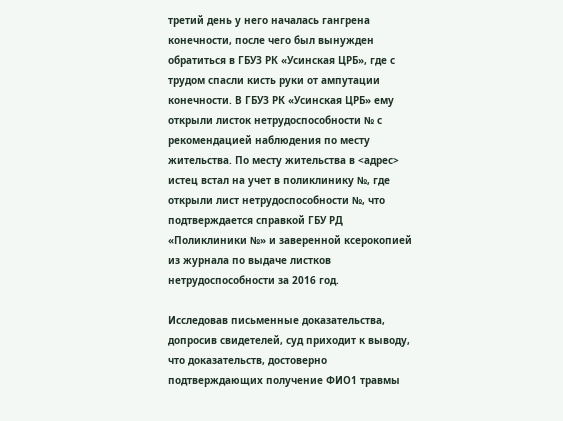третий день у него началась гангрена конечности, после чего был вынужден обратиться в ГБУЗ РК «Усинская ЦРБ», где с трудом спасли кисть руки от ампутации конечности. В ГБУЗ РК «Усинская ЦРБ» ему открыли листок нетрудоспособности № с рекомендацией наблюдения по месту жительства. По месту жительства в <адрес> истец встал на учет в поликлинику №, где открыли лист нетрудоспособности №, что подтверждается справкой ГБУ РД «Поликлиники №» и заверенной ксерокопией из журнала по выдаче листков нетрудоспособности за 2016 год.

Исследовав письменные доказательства, допросив свидетелей, суд приходит к выводу, что доказательств, достоверно подтверждающих получение ФИО1 травмы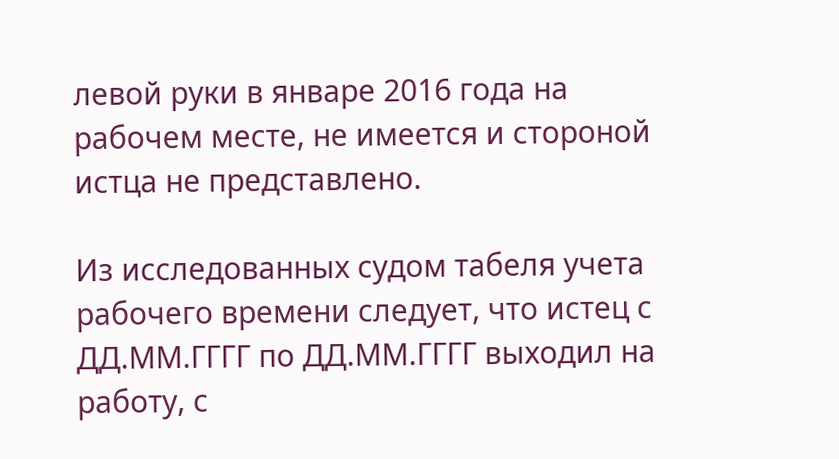левой руки в январе 2016 года на рабочем месте, не имеется и стороной истца не представлено.

Из исследованных судом табеля учета рабочего времени следует, что истец с ДД.ММ.ГГГГ по ДД.ММ.ГГГГ выходил на работу, с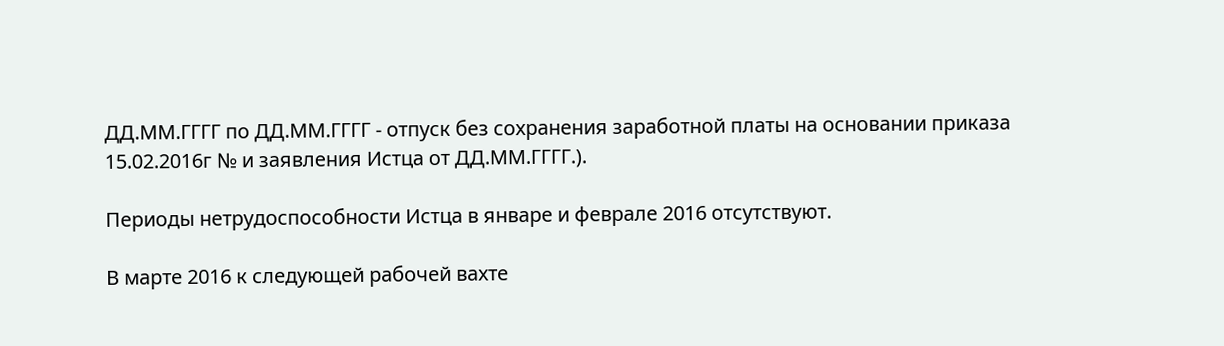ДД.ММ.ГГГГ по ДД.ММ.ГГГГ - отпуск без сохранения заработной платы на основании приказа 15.02.2016г № и заявления Истца от ДД.ММ.ГГГГ.).

Периоды нетрудоспособности Истца в январе и феврале 2016 отсутствуют.

В марте 2016 к следующей рабочей вахте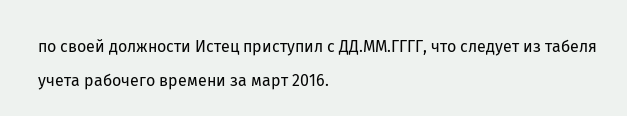по своей должности Истец приступил с ДД.ММ.ГГГГ, что следует из табеля учета рабочего времени за март 2016.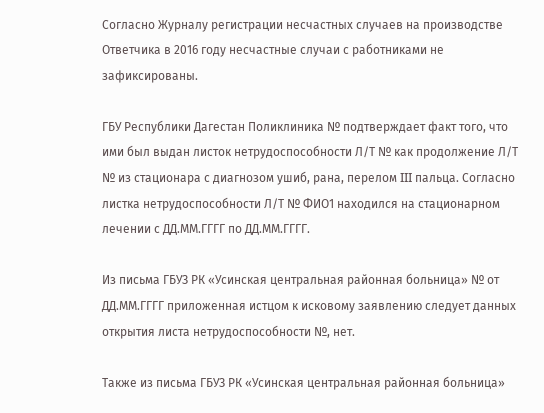Согласно Журналу регистрации несчастных случаев на производстве Ответчика в 2016 году несчастные случаи с работниками не зафиксированы.

ГБУ Республики Дагестан Поликлиника № подтверждает факт того, что ими был выдан листок нетрудоспособности Л/Т № как продолжение Л/Т № из стационара с диагнозом ушиб, рана, перелом III пальца. Согласно листка нетрудоспособности Л/Т № ФИО1 находился на стационарном лечении с ДД.ММ.ГГГГ по ДД.ММ.ГГГГ.

Из письма ГБУЗ РК «Усинская центральная районная больница» № от ДД.ММ.ГГГГ приложенная истцом к исковому заявлению следует данных открытия листа нетрудоспособности №, нет.

Также из письма ГБУЗ РК «Усинская центральная районная больница»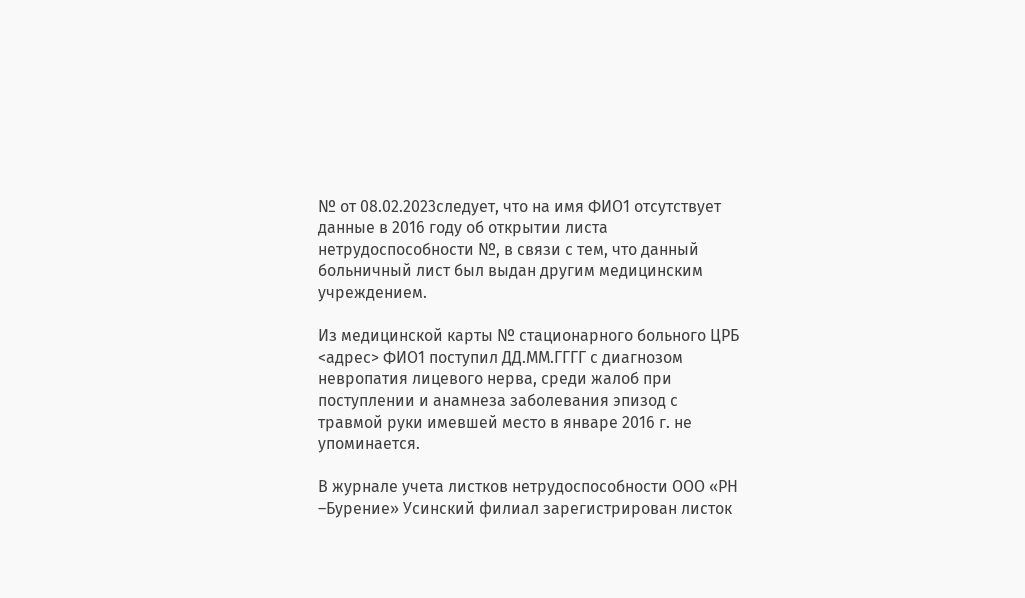№ от 08.02.2023следует, что на имя ФИО1 отсутствует данные в 2016 году об открытии листа нетрудоспособности №, в связи с тем, что данный больничный лист был выдан другим медицинским учреждением.

Из медицинской карты № стационарного больного ЦРБ <адрес> ФИО1 поступил ДД.ММ.ГГГГ с диагнозом невропатия лицевого нерва, среди жалоб при поступлении и анамнеза заболевания эпизод с травмой руки имевшей место в январе 2016 г. не упоминается.

В журнале учета листков нетрудоспособности ООО «РН –Бурение» Усинский филиал зарегистрирован листок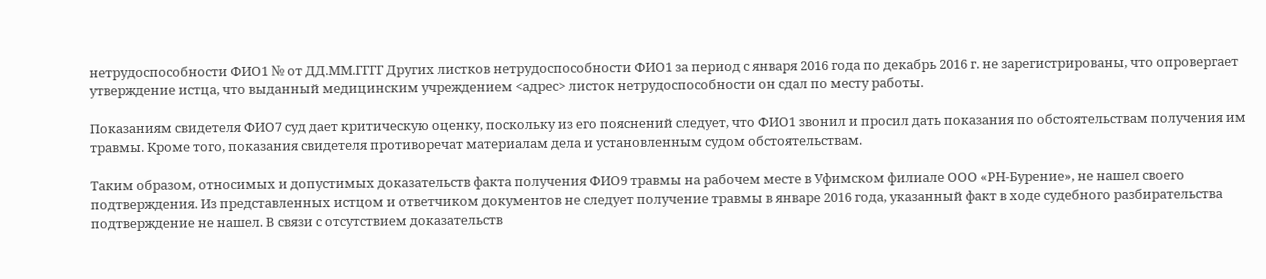нетрудоспособности ФИО1 № от ДД.ММ.ГГГГ Других листков нетрудоспособности ФИО1 за период с января 2016 года по декабрь 2016 г. не зарегистрированы, что опровергает утверждение истца, что выданный медицинским учреждением <адрес> листок нетрудоспособности он сдал по месту работы.

Показаниям свидетеля ФИО7 суд дает критическую оценку, поскольку из его пояснений следует, что ФИО1 звонил и просил дать показания по обстоятельствам получения им травмы. Кроме того, показания свидетеля противоречат материалам дела и установленным судом обстоятельствам.

Таким образом, относимых и допустимых доказательств факта получения ФИО9 травмы на рабочем месте в Уфимском филиале ООО «РН-Бурение», не нашел своего подтверждения. Из представленных истцом и ответчиком документов не следует получение травмы в январе 2016 года, указанный факт в ходе судебного разбирательства подтверждение не нашел. В связи с отсутствием доказательств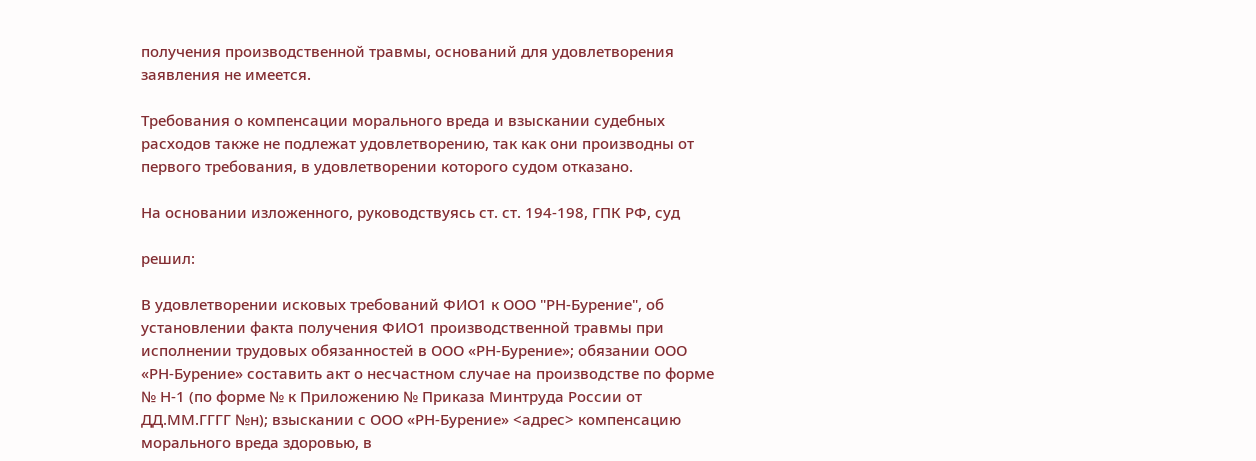получения производственной травмы, оснований для удовлетворения заявления не имеется.

Требования о компенсации морального вреда и взыскании судебных расходов также не подлежат удовлетворению, так как они производны от первого требования, в удовлетворении которого судом отказано.

На основании изложенного, руководствуясь ст. ст. 194-198, ГПК РФ, суд

решил:

В удовлетворении исковых требований ФИО1 к ООО "РН-Бурение", об установлении факта получения ФИО1 производственной травмы при исполнении трудовых обязанностей в ООО «РН-Бурение»; обязании ООО «РН-Бурение» составить акт о несчастном случае на производстве по форме № Н-1 (по форме № к Приложению № Приказа Минтруда России от ДД.ММ.ГГГГ №н); взыскании с ООО «РН-Бурение» <адрес> компенсацию морального вреда здоровью, в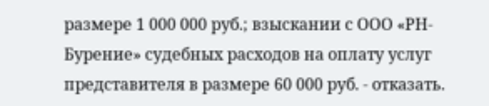размере 1 000 000 руб.; взыскании с ООО «РН-Бурение» судебных расходов на оплату услуг представителя в размере 60 000 руб. - отказать.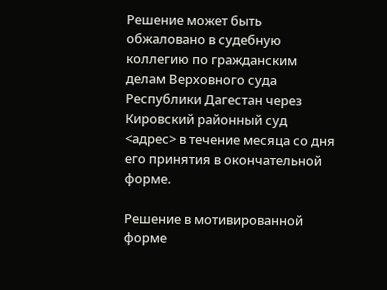Решение может быть обжаловано в судебную коллегию по гражданским делам Верховного суда Республики Дагестан через Кировский районный суд <адрес> в течение месяца со дня его принятия в окончательной форме.

Решение в мотивированной форме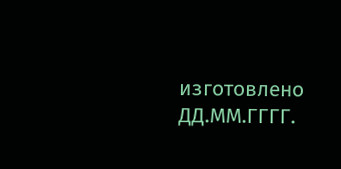изготовлено ДД.ММ.ГГГГ.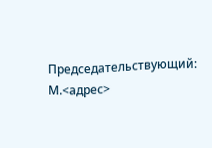Председательствующий: М.<адрес>